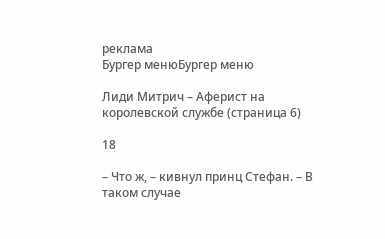реклама
Бургер менюБургер меню

Лиди Митрич – Аферист на королевской службе (страница 6)

18

– Что ж, – кивнул принц Стефан. – В таком случае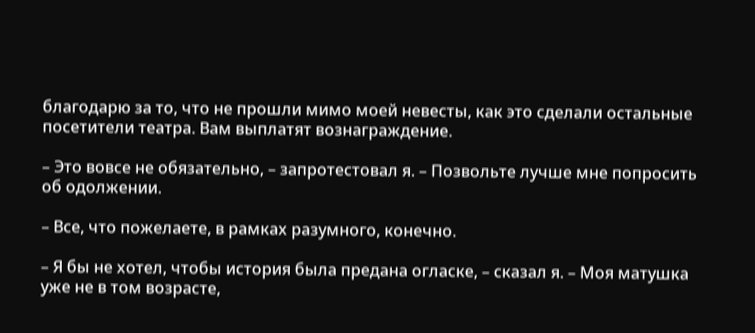благодарю за то, что не прошли мимо моей невесты, как это сделали остальные посетители театра. Вам выплатят вознаграждение.

– Это вовсе не обязательно, – запротестовал я. – Позвольте лучше мне попросить об одолжении.

– Все, что пожелаете, в рамках разумного, конечно.

– Я бы не хотел, чтобы история была предана огласке, – сказал я. – Моя матушка уже не в том возрасте,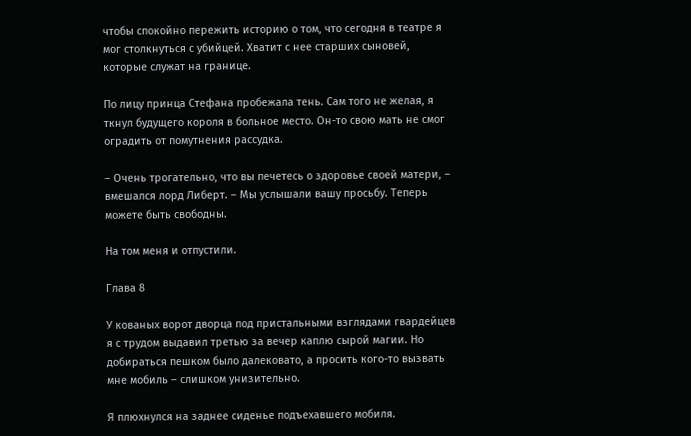чтобы спокойно пережить историю о том, что сегодня в театре я мог столкнуться с убийцей. Хватит с нее старших сыновей, которые служат на границе.

По лицу принца Стефана пробежала тень. Сам того не желая, я ткнул будущего короля в больное место. Он-то свою мать не смог оградить от помутнения рассудка.

– Очень трогательно, что вы печетесь о здоровье своей матери, – вмешался лорд Либерт. – Мы услышали вашу просьбу. Теперь можете быть свободны.

На том меня и отпустили.

Глава 8

У кованых ворот дворца под пристальными взглядами гвардейцев я с трудом выдавил третью за вечер каплю сырой магии. Но добираться пешком было далековато, а просить кого-то вызвать мне мобиль – слишком унизительно.

Я плюхнулся на заднее сиденье подъехавшего мобиля.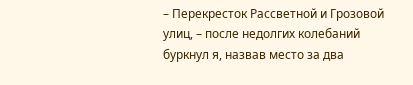– Перекресток Рассветной и Грозовой улиц, – после недолгих колебаний буркнул я, назвав место за два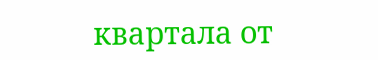квартала от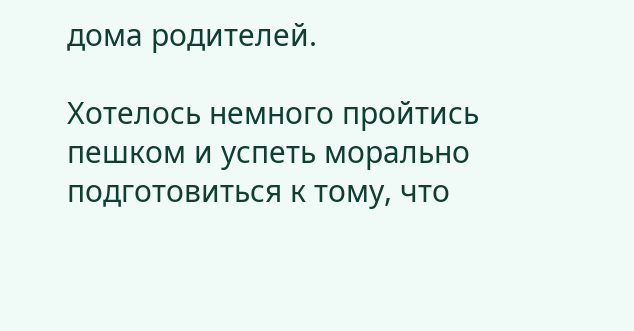дома родителей.

Хотелось немного пройтись пешком и успеть морально подготовиться к тому, что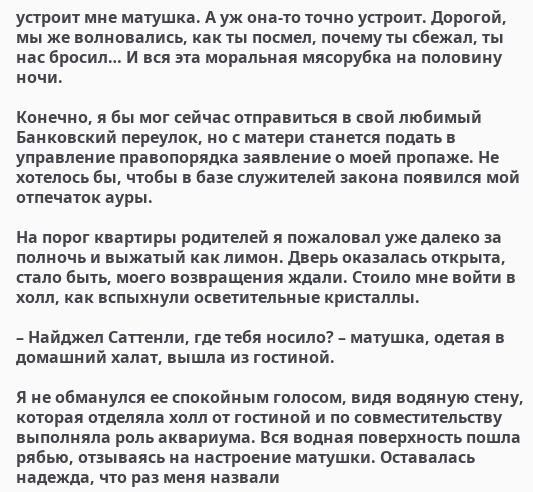устроит мне матушка. А уж она-то точно устроит. Дорогой, мы же волновались, как ты посмел, почему ты сбежал, ты нас бросил… И вся эта моральная мясорубка на половину ночи.

Конечно, я бы мог сейчас отправиться в свой любимый Банковский переулок, но с матери станется подать в управление правопорядка заявление о моей пропаже. Не хотелось бы, чтобы в базе служителей закона появился мой отпечаток ауры.

На порог квартиры родителей я пожаловал уже далеко за полночь и выжатый как лимон. Дверь оказалась открыта, стало быть, моего возвращения ждали. Стоило мне войти в холл, как вспыхнули осветительные кристаллы.

– Найджел Саттенли, где тебя носило? – матушка, одетая в домашний халат, вышла из гостиной.

Я не обманулся ее спокойным голосом, видя водяную стену, которая отделяла холл от гостиной и по совместительству выполняла роль аквариума. Вся водная поверхность пошла рябью, отзываясь на настроение матушки. Оставалась надежда, что раз меня назвали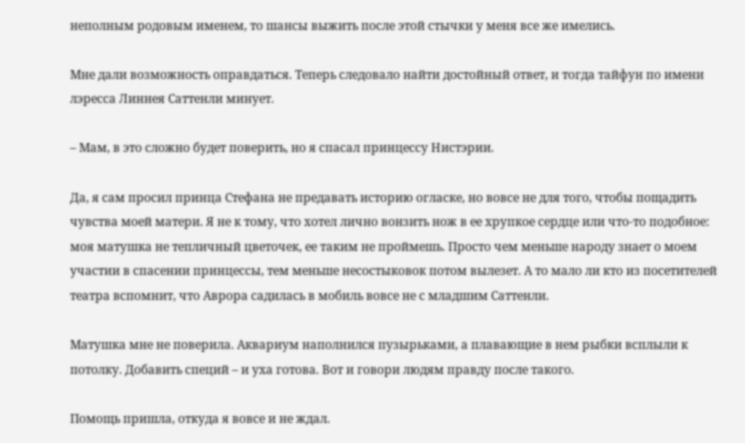неполным родовым именем, то шансы выжить после этой стычки у меня все же имелись.

Мне дали возможность оправдаться. Теперь следовало найти достойный ответ, и тогда тайфун по имени лэресса Линнея Саттенли минует.

– Мам, в это сложно будет поверить, но я спасал принцессу Нистэрии.

Да, я сам просил принца Стефана не предавать историю огласке, но вовсе не для того, чтобы пощадить чувства моей матери. Я не к тому, что хотел лично вонзить нож в ее хрупкое сердце или что-то подобное: моя матушка не тепличный цветочек, ее таким не проймешь. Просто чем меньше народу знает о моем участии в спасении принцессы, тем меньше несостыковок потом вылезет. А то мало ли кто из посетителей театра вспомнит, что Аврора садилась в мобиль вовсе не с младшим Саттенли.

Матушка мне не поверила. Аквариум наполнился пузырьками, а плавающие в нем рыбки всплыли к потолку. Добавить специй – и уха готова. Вот и говори людям правду после такого.

Помощь пришла, откуда я вовсе и не ждал.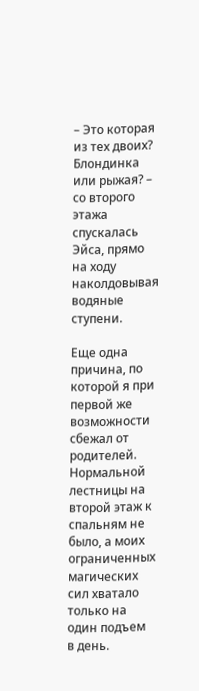– Это которая из тех двоих? Блондинка или рыжая? – со второго этажа спускалась Эйса, прямо на ходу наколдовывая водяные ступени.

Еще одна причина, по которой я при первой же возможности сбежал от родителей. Нормальной лестницы на второй этаж к спальням не было, а моих ограниченных магических сил хватало только на один подъем в день.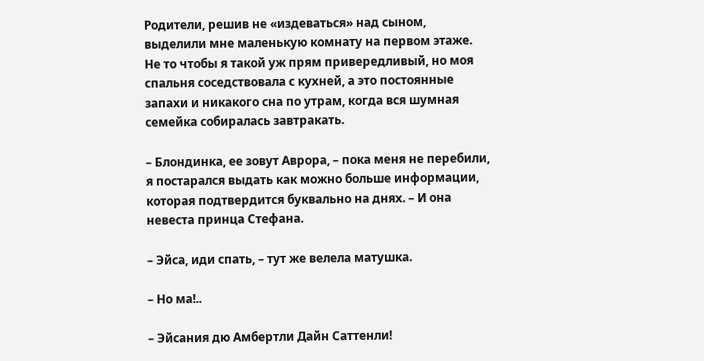Родители, решив не «издеваться» над сыном, выделили мне маленькую комнату на первом этаже. Не то чтобы я такой уж прям привередливый, но моя спальня соседствовала с кухней, а это постоянные запахи и никакого сна по утрам, когда вся шумная семейка собиралась завтракать.

– Блондинка, ее зовут Аврора, – пока меня не перебили, я постарался выдать как можно больше информации, которая подтвердится буквально на днях. – И она невеста принца Стефана.

– Эйса, иди спать, – тут же велела матушка.

– Но ма!..

– Эйсания дю Амбертли Дайн Саттенли!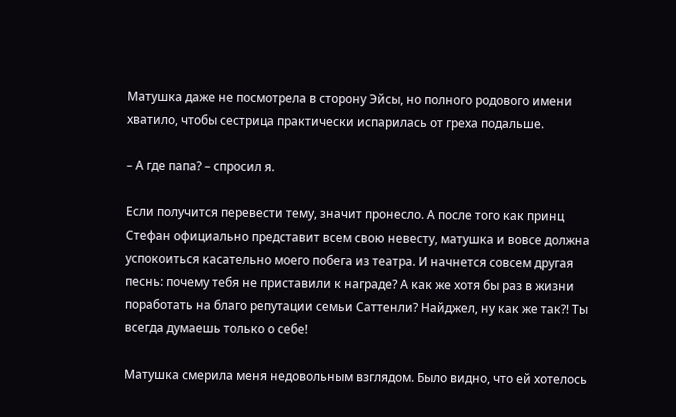Матушка даже не посмотрела в сторону Эйсы, но полного родового имени хватило, чтобы сестрица практически испарилась от греха подальше.

– А где папа? – спросил я.

Если получится перевести тему, значит пронесло. А после того как принц Стефан официально представит всем свою невесту, матушка и вовсе должна успокоиться касательно моего побега из театра. И начнется совсем другая песнь: почему тебя не приставили к награде? А как же хотя бы раз в жизни поработать на благо репутации семьи Саттенли? Найджел, ну как же так?! Ты всегда думаешь только о себе!

Матушка смерила меня недовольным взглядом. Было видно, что ей хотелось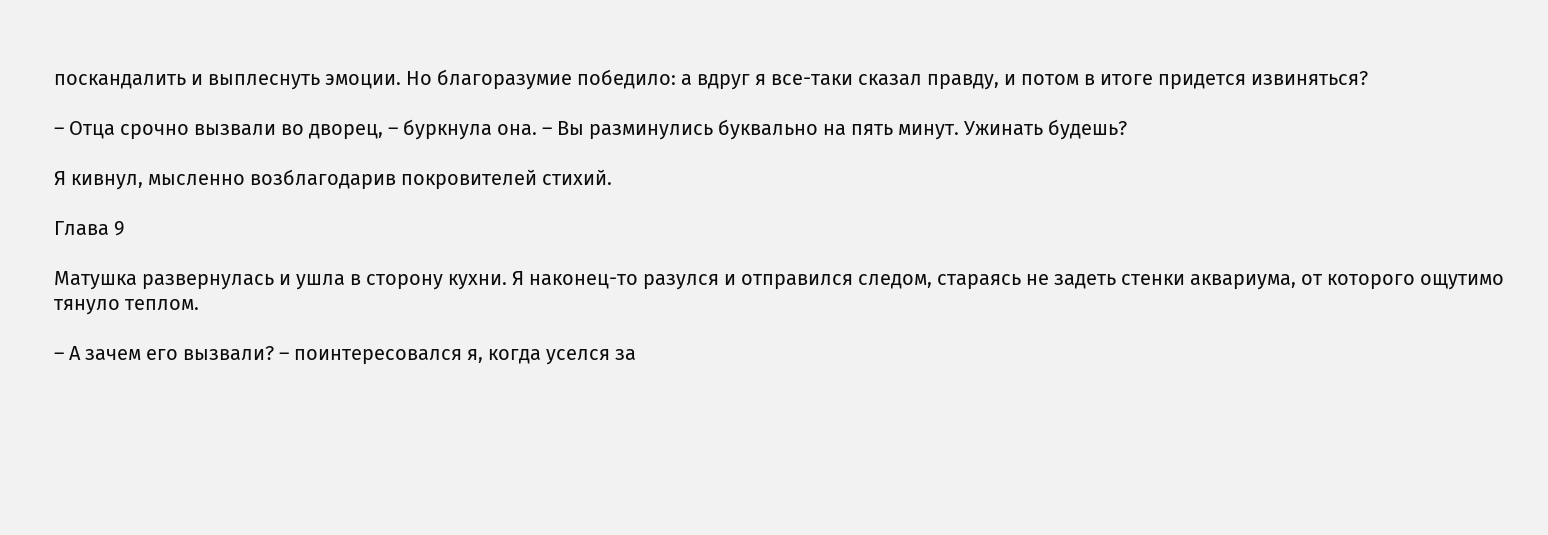поскандалить и выплеснуть эмоции. Но благоразумие победило: а вдруг я все-таки сказал правду, и потом в итоге придется извиняться?

– Отца срочно вызвали во дворец, – буркнула она. – Вы разминулись буквально на пять минут. Ужинать будешь?

Я кивнул, мысленно возблагодарив покровителей стихий.

Глава 9

Матушка развернулась и ушла в сторону кухни. Я наконец-то разулся и отправился следом, стараясь не задеть стенки аквариума, от которого ощутимо тянуло теплом.

– А зачем его вызвали? – поинтересовался я, когда уселся за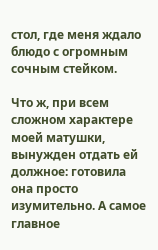стол, где меня ждало блюдо с огромным сочным стейком.

Что ж, при всем сложном характере моей матушки, вынужден отдать ей должное: готовила она просто изумительно. А самое главное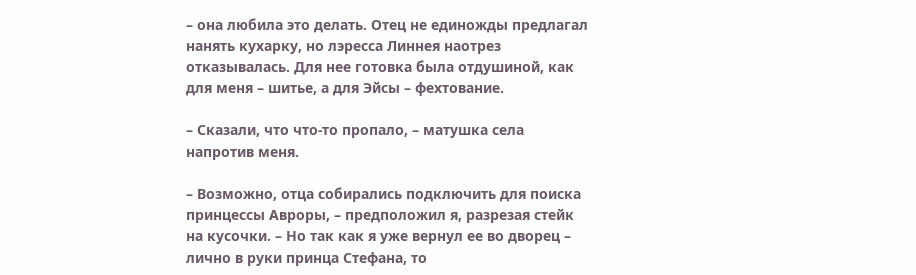– она любила это делать. Отец не единожды предлагал нанять кухарку, но лэресса Линнея наотрез отказывалась. Для нее готовка была отдушиной, как для меня – шитье, а для Эйсы – фехтование.

– Сказали, что что-то пропало, – матушка села напротив меня.

– Возможно, отца собирались подключить для поиска принцессы Авроры, – предположил я, разрезая стейк на кусочки. – Но так как я уже вернул ее во дворец – лично в руки принца Стефана, то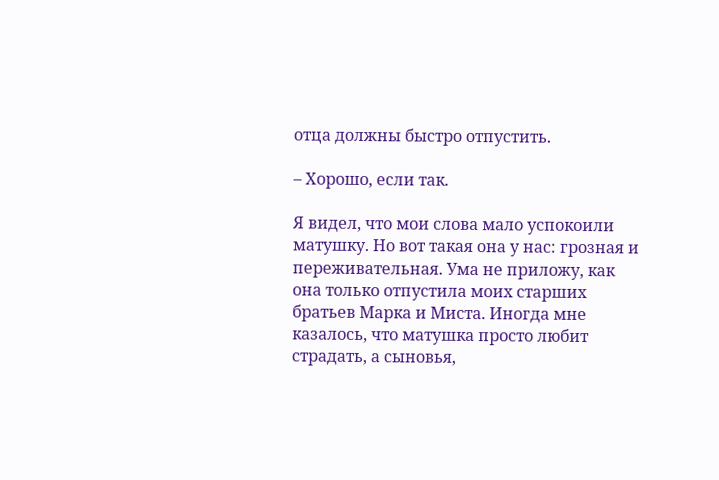отца должны быстро отпустить.

– Хорошо, если так.

Я видел, что мои слова мало успокоили матушку. Но вот такая она у нас: грозная и переживательная. Ума не приложу, как она только отпустила моих старших братьев Марка и Миста. Иногда мне казалось, что матушка просто любит страдать, а сыновья,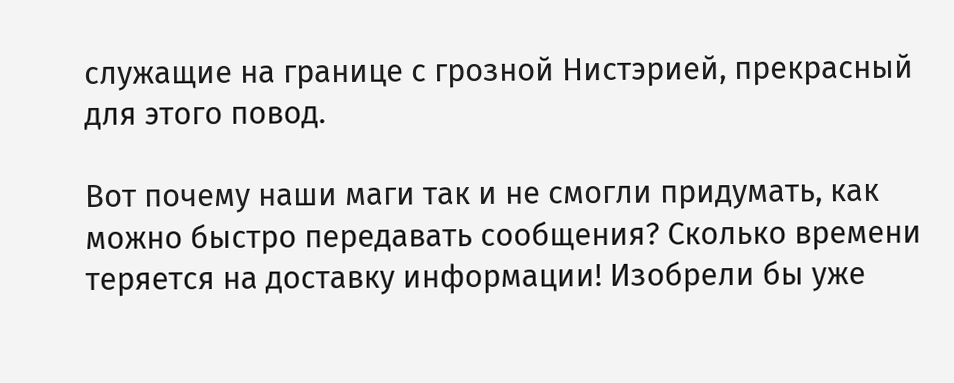служащие на границе с грозной Нистэрией, прекрасный для этого повод.

Вот почему наши маги так и не смогли придумать, как можно быстро передавать сообщения? Сколько времени теряется на доставку информации! Изобрели бы уже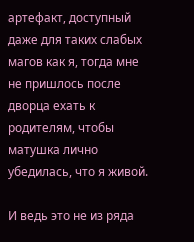артефакт, доступный даже для таких слабых магов как я, тогда мне не пришлось после дворца ехать к родителям, чтобы матушка лично убедилась, что я живой.

И ведь это не из ряда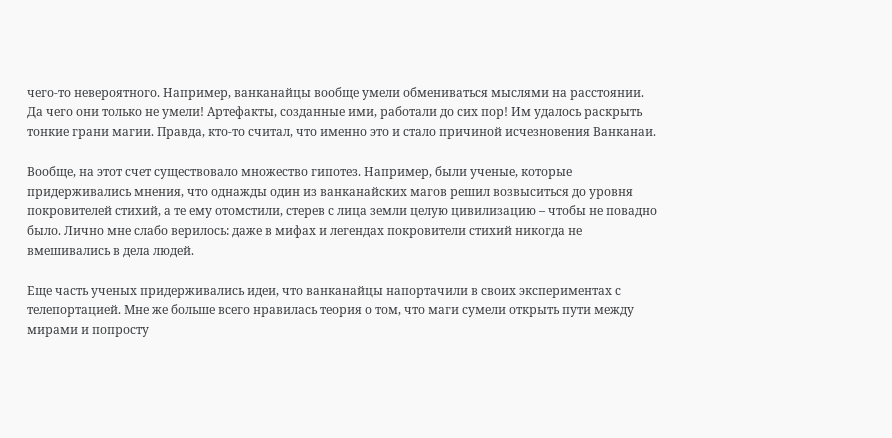чего-то невероятного. Например, ванканайцы вообще умели обмениваться мыслями на расстоянии. Да чего они только не умели! Артефакты, созданные ими, работали до сих пор! Им удалось раскрыть тонкие грани магии. Правда, кто-то считал, что именно это и стало причиной исчезновения Ванканаи.

Вообще, на этот счет существовало множество гипотез. Например, были ученые, которые придерживались мнения, что однажды один из ванканайских магов решил возвыситься до уровня покровителей стихий, а те ему отомстили, стерев с лица земли целую цивилизацию – чтобы не повадно было. Лично мне слабо верилось: даже в мифах и легендах покровители стихий никогда не вмешивались в дела людей.

Еще часть ученых придерживались идеи, что ванканайцы напортачили в своих экспериментах с телепортацией. Мне же больше всего нравилась теория о том, что маги сумели открыть пути между мирами и попросту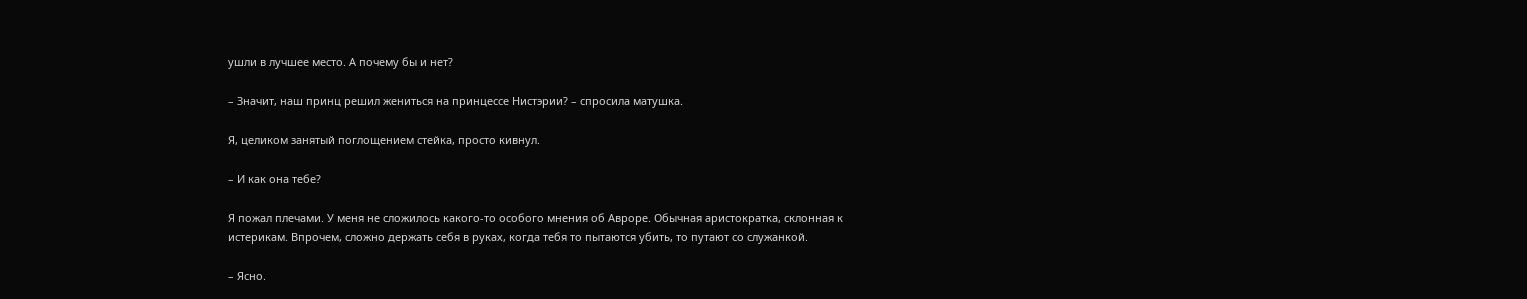ушли в лучшее место. А почему бы и нет?

– Значит, наш принц решил жениться на принцессе Нистэрии? – спросила матушка.

Я, целиком занятый поглощением стейка, просто кивнул.

– И как она тебе?

Я пожал плечами. У меня не сложилось какого-то особого мнения об Авроре. Обычная аристократка, склонная к истерикам. Впрочем, сложно держать себя в руках, когда тебя то пытаются убить, то путают со служанкой.

– Ясно.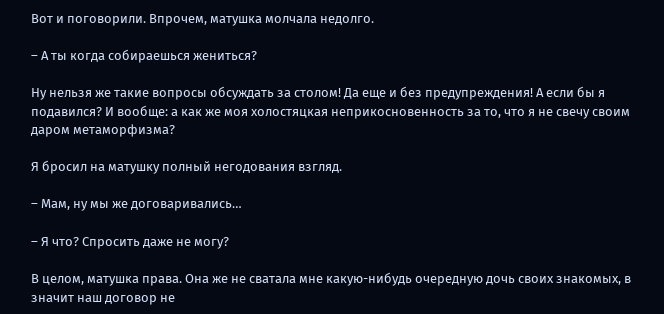Вот и поговорили. Впрочем, матушка молчала недолго.

– А ты когда собираешься жениться?

Ну нельзя же такие вопросы обсуждать за столом! Да еще и без предупреждения! А если бы я подавился? И вообще: а как же моя холостяцкая неприкосновенность за то, что я не свечу своим даром метаморфизма?

Я бросил на матушку полный негодования взгляд.

– Мам, ну мы же договаривались…

– Я что? Спросить даже не могу?

В целом, матушка права. Она же не сватала мне какую-нибудь очередную дочь своих знакомых, в значит наш договор не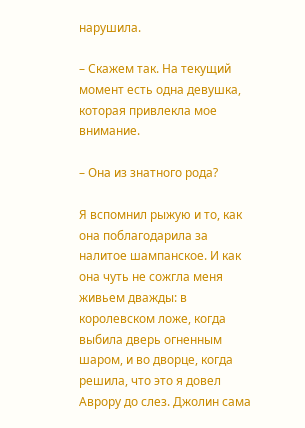нарушила.

– Скажем так. На текущий момент есть одна девушка, которая привлекла мое внимание.

– Она из знатного рода?

Я вспомнил рыжую и то, как она поблагодарила за налитое шампанское. И как она чуть не сожгла меня живьем дважды: в королевском ложе, когда выбила дверь огненным шаром, и во дворце, когда решила, что это я довел Аврору до слез. Джолин сама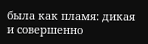была как пламя: дикая и совершенно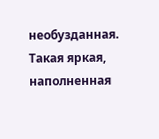необузданная. Такая яркая, наполненная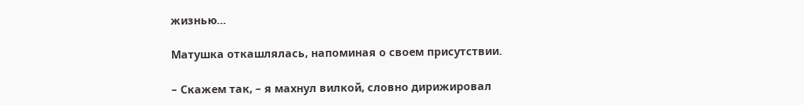жизнью…

Матушка откашлялась, напоминая о своем присутствии.

– Скажем так, – я махнул вилкой, словно дирижировал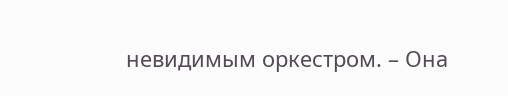невидимым оркестром. – Она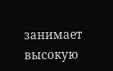занимает высокую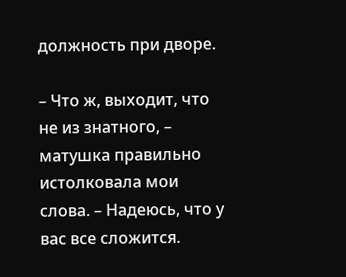должность при дворе.

– Что ж, выходит, что не из знатного, – матушка правильно истолковала мои слова. – Надеюсь, что у вас все сложится.